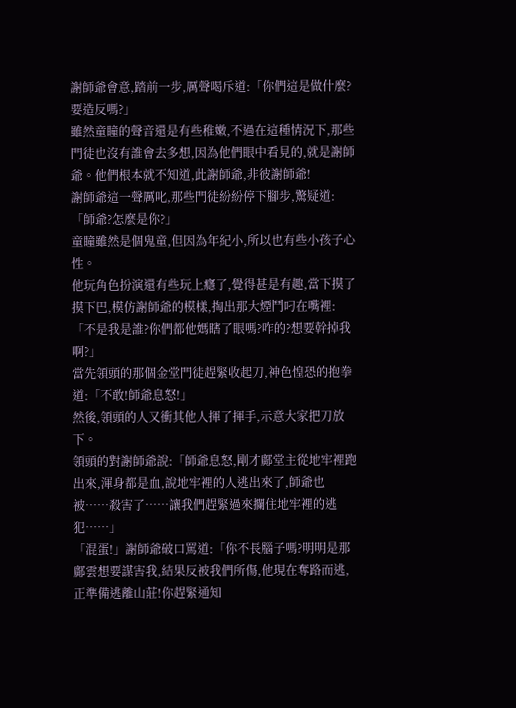謝師爺會意,踏前一步,厲聲喝斥道:「你們這是做什麼?要造反嗎?」
雖然童瞳的聲音還是有些稚嫩,不過在這種情況下,那些門徒也沒有誰會去多想,因為他們眼中看見的,就是謝師爺。他們根本就不知道,此謝師爺,非彼謝師爺!
謝師爺這一聲厲叱,那些門徒紛紛停下腳步,驚疑道:「師爺?怎麼是你?」
童瞳雖然是個鬼童,但因為年紀小,所以也有些小孩子心性。
他玩角色扮演還有些玩上癮了,覺得甚是有趣,當下摸了摸下巴,模仿謝師爺的模樣,掏出那大煙鬥叼在嘴裡:「不是我是誰?你們都他媽瞎了眼嗎?咋的?想要幹掉我啊?」
當先領頭的那個金堂門徒趕緊收起刀,神色惶恐的抱拳道:「不敢!師爺息怒!」
然後,領頭的人又衝其他人揮了揮手,示意大家把刀放下。
領頭的對謝師爺說:「師爺息怒,剛才鄺堂主從地牢裡跑出來,渾身都是血,說地牢裡的人逃出來了,師爺也被……殺害了……讓我們趕緊過來攔住地牢裡的逃犯……」
「混蛋!」謝師爺破口罵道:「你不長腦子嗎?明明是那鄺雲想要謀害我,結果反被我們所傷,他現在奪路而逃,正準備逃離山莊!你趕緊通知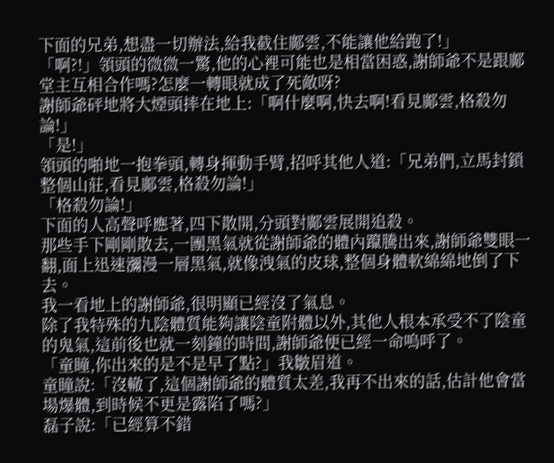下面的兄弟,想盡一切辦法,給我截住鄺雲,不能讓他給跑了!」
「啊?!」領頭的微微一驚,他的心裡可能也是相當困惑,謝師爺不是跟鄺堂主互相合作嗎?怎麼一轉眼就成了死敵呀?
謝師爺砰地將大煙頭摔在地上:「啊什麼啊,快去啊!看見鄺雲,格殺勿論!」
「是!」
領頭的啪地一抱拳頭,轉身揮動手臂,招呼其他人道:「兄弟們,立馬封鎖整個山莊,看見鄺雲,格殺勿論!」
「格殺勿論!」
下面的人高聲呼應著,四下散開,分頭對鄺雲展開追殺。
那些手下剛剛散去,一團黑氣就從謝師爺的體內躥騰出來,謝師爺雙眼一翻,面上迅速瀰漫一層黑氣,就像洩氣的皮球,整個身體軟綿綿地倒了下去。
我一看地上的謝師爺,很明顯已經沒了氣息。
除了我特殊的九陰體質能夠讓陰童附體以外,其他人根本承受不了陰童的鬼氣,這前後也就一刻鐘的時間,謝師爺便已經一命嗚呼了。
「童瞳,你出來的是不是早了點?」我皺眉道。
童瞳說:「沒轍了,這個謝師爺的體質太差,我再不出來的話,估計他會當場爆體,到時候不更是露陷了嗎?」
磊子說:「已經算不錯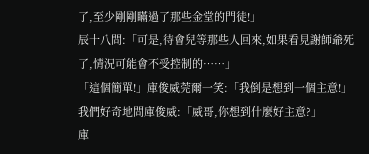了,至少剛剛瞞過了那些金堂的門徒!」
辰十八問:「可是,待會兒等那些人回來,如果看見謝師爺死了,情況可能會不受控制的……」
「這個簡單!」庫俊威莞爾一笑:「我倒是想到一個主意!」
我們好奇地問庫俊威:「威哥,你想到什麼好主意?」
庫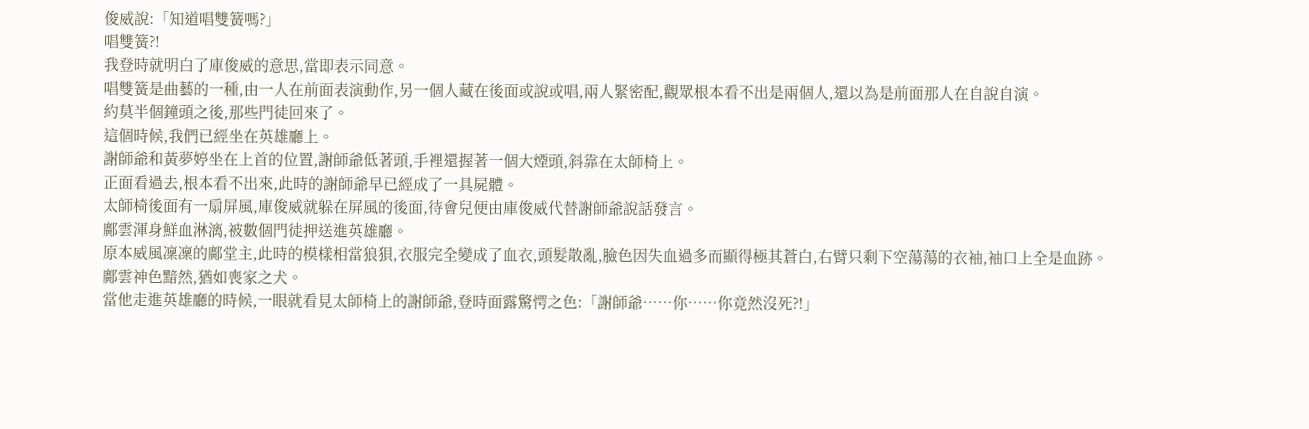俊威說:「知道唱雙簧嗎?」
唱雙簧?!
我登時就明白了庫俊威的意思,當即表示同意。
唱雙簧是曲藝的一種,由一人在前面表演動作,另一個人藏在後面或說或唱,兩人緊密配,觀眾根本看不出是兩個人,還以為是前面那人在自說自演。
約莫半個鐘頭之後,那些門徒回來了。
這個時候,我們已經坐在英雄廳上。
謝師爺和黃夢婷坐在上首的位置,謝師爺低著頭,手裡還握著一個大煙頭,斜靠在太師椅上。
正面看過去,根本看不出來,此時的謝師爺早已經成了一具屍體。
太師椅後面有一扇屏風,庫俊威就躲在屏風的後面,待會兒便由庫俊威代替謝師爺說話發言。
鄺雲渾身鮮血淋漓,被數個門徒押送進英雄廳。
原本威風凜凜的鄺堂主,此時的模樣相當狼狽,衣服完全變成了血衣,頭髮散亂,臉色因失血過多而顯得極其蒼白,右臂只剩下空蕩蕩的衣袖,袖口上全是血跡。
鄺雲神色黯然,猶如喪家之犬。
當他走進英雄廳的時候,一眼就看見太師椅上的謝師爺,登時面露驚愕之色:「謝師爺……你……你竟然沒死?!」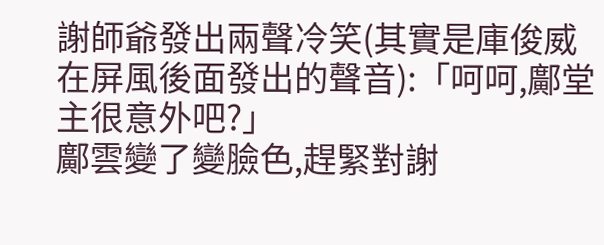謝師爺發出兩聲冷笑(其實是庫俊威在屏風後面發出的聲音):「呵呵,鄺堂主很意外吧?」
鄺雲變了變臉色,趕緊對謝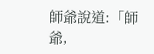師爺說道:「師爺,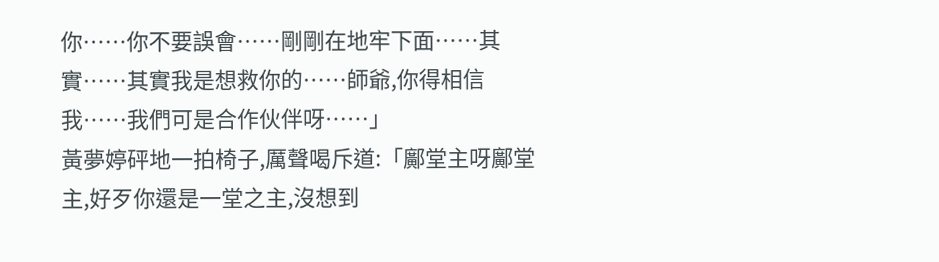你……你不要誤會……剛剛在地牢下面……其實……其實我是想救你的……師爺,你得相信我……我們可是合作伙伴呀……」
黃夢婷砰地一拍椅子,厲聲喝斥道:「鄺堂主呀鄺堂主,好歹你還是一堂之主,沒想到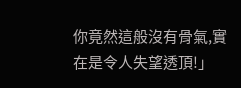你竟然這般沒有骨氣,實在是令人失望透頂!」